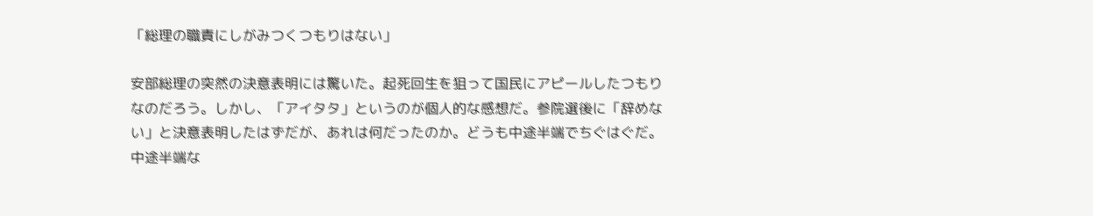「総理の職責にしがみつくつもりはない」

安部総理の突然の決意表明には驚いた。起死回生を狙って国民にアピールしたつもりなのだろう。しかし、「アイタタ」というのが個人的な感想だ。参院選後に「辞めない」と決意表明したはずだが、あれは何だったのか。どうも中途半端でちぐはぐだ。
中途半端な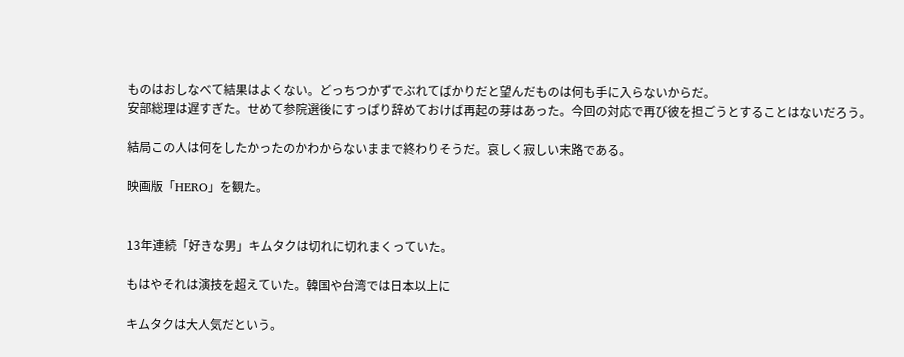ものはおしなべて結果はよくない。どっちつかずでぶれてばかりだと望んだものは何も手に入らないからだ。
安部総理は遅すぎた。せめて参院選後にすっぱり辞めておけば再起の芽はあった。今回の対応で再び彼を担ごうとすることはないだろう。

結局この人は何をしたかったのかわからないままで終わりそうだ。哀しく寂しい末路である。

映画版「HERO」を観た。


13年連続「好きな男」キムタクは切れに切れまくっていた。

もはやそれは演技を超えていた。韓国や台湾では日本以上に

キムタクは大人気だという。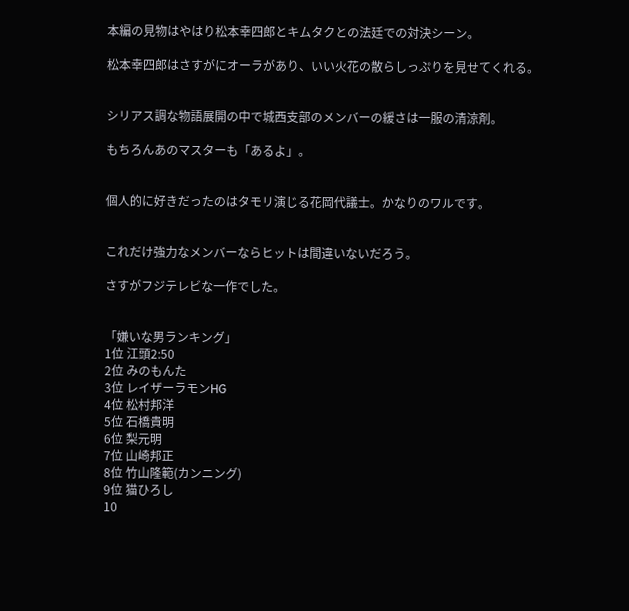本編の見物はやはり松本幸四郎とキムタクとの法廷での対決シーン。

松本幸四郎はさすがにオーラがあり、いい火花の散らしっぷりを見せてくれる。


シリアス調な物語展開の中で城西支部のメンバーの緩さは一服の清涼剤。

もちろんあのマスターも「あるよ」。


個人的に好きだったのはタモリ演じる花岡代議士。かなりのワルです。


これだけ強力なメンバーならヒットは間違いないだろう。

さすがフジテレビな一作でした。


「嫌いな男ランキング」
1位 江頭2:50
2位 みのもんた
3位 レイザーラモンHG
4位 松村邦洋
5位 石橋貴明
6位 梨元明
7位 山崎邦正
8位 竹山隆範(カンニング)
9位 猫ひろし
10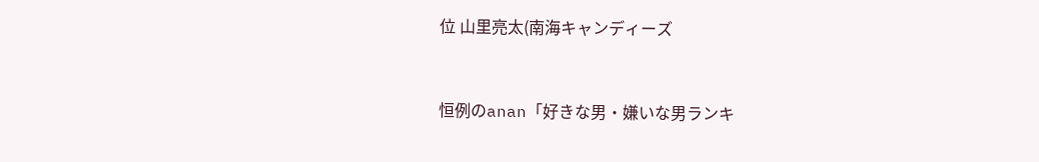位 山里亮太(南海キャンディーズ



恒例のanan「好きな男・嫌いな男ランキ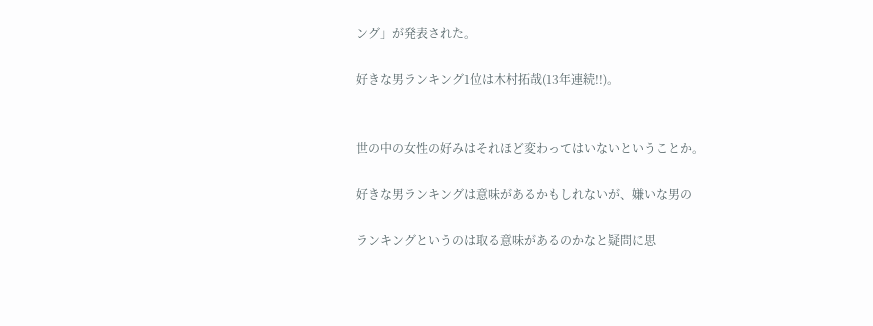ング」が発表された。

好きな男ランキング1位は木村拓哉(13年連続!!)。


世の中の女性の好みはそれほど変わってはいないということか。

好きな男ランキングは意味があるかもしれないが、嫌いな男の

ランキングというのは取る意味があるのかなと疑問に思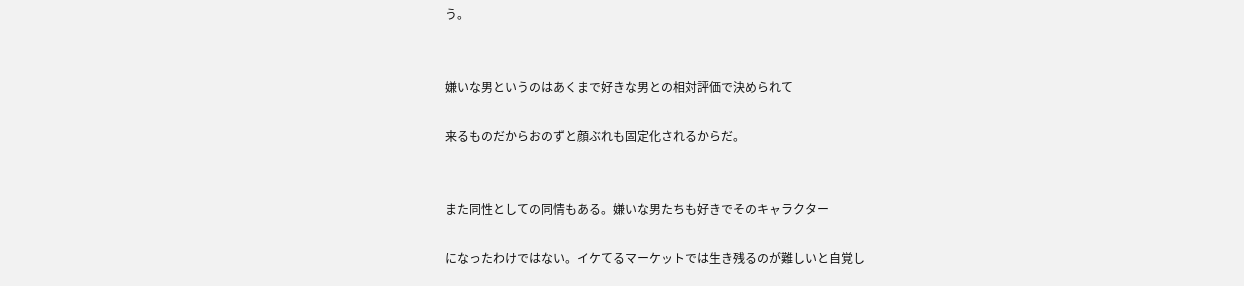う。


嫌いな男というのはあくまで好きな男との相対評価で決められて

来るものだからおのずと顔ぶれも固定化されるからだ。


また同性としての同情もある。嫌いな男たちも好きでそのキャラクター

になったわけではない。イケてるマーケットでは生き残るのが難しいと自覚し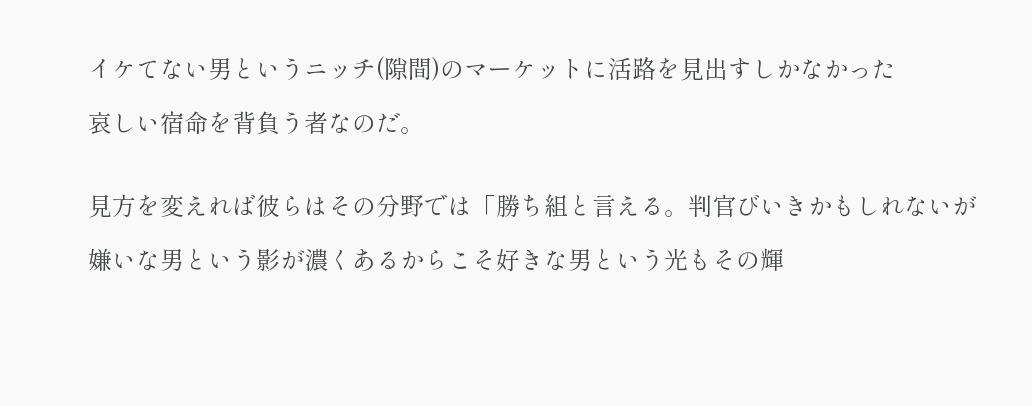イケてない男というニッチ(隙間)のマーケットに活路を見出すしかなかった

哀しい宿命を背負う者なのだ。


見方を変えれば彼らはその分野では「勝ち組と言える。判官びいきかもしれないが

嫌いな男という影が濃くあるからこそ好きな男という光もその輝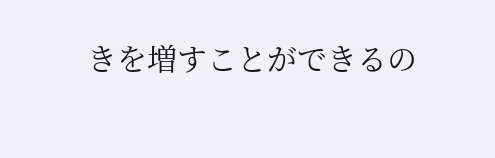きを増すことができるの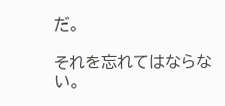だ。

それを忘れてはならない。